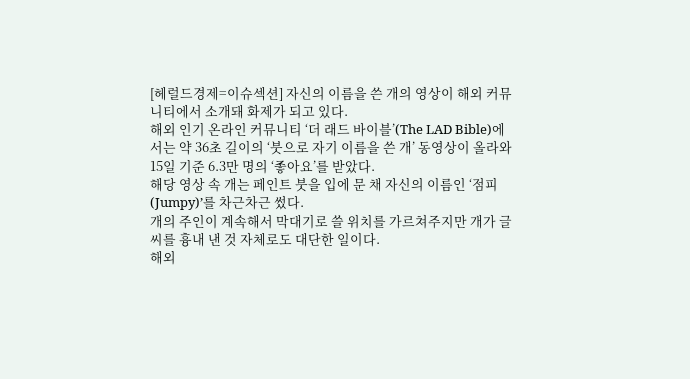[헤럴드경제=이슈섹션] 자신의 이름을 쓴 개의 영상이 해외 커뮤니티에서 소개돼 화제가 되고 있다.
해외 인기 온라인 커뮤니티 ‘더 래드 바이블’(The LAD Bible)에서는 약 36초 길이의 ‘붓으로 자기 이름을 쓴 개’ 동영상이 올라와 15일 기준 6.3만 명의 ‘좋아요’를 받았다.
해당 영상 속 개는 페인트 붓을 입에 문 채 자신의 이름인 ‘점피(Jumpy)’를 차근차근 썼다.
개의 주인이 계속해서 막대기로 쓸 위치를 가르쳐주지만 개가 글씨를 흉내 낸 것 자체로도 대단한 일이다.
해외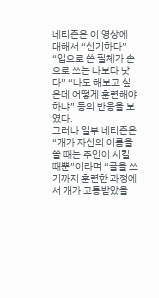네티즌은 이 영상에 대해서 “신기하다” “입으로 쓴 필체가 손으로 쓰는 나보다 낫다” “나도 해보고 싶은데 어떻게 훈련해야 하냐” 등의 반응을 보였다.
그러나 일부 네티즌은 “개가 자신의 이름을 쓸 때는 주인이 시킬 때뿐”이라며 “글을 쓰기까지 훈련한 과정에서 개가 고통받았을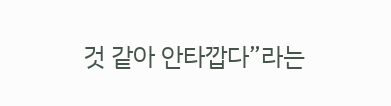것 같아 안타깝다”라는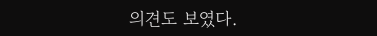의견도 보였다.